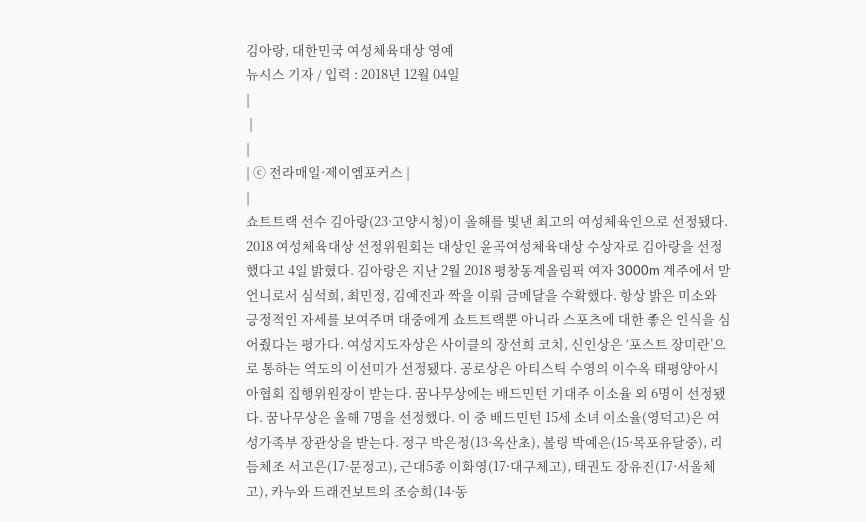김아랑, 대한민국 여성체육대상 영예
뉴시스 기자 / 입력 : 2018년 12월 04일
|
 |
|
| ⓒ 전라매일·제이엠포커스 |
|
쇼트트랙 선수 김아랑(23·고양시청)이 올해를 빛낸 최고의 여성체육인으로 선정됐다. 2018 여성체육대상 선정위원회는 대상인 윤곡여성체육대상 수상자로 김아랑을 선정했다고 4일 밝혔다. 김아랑은 지난 2월 2018 평창동계올림픽 여자 3000m 계주에서 맏언니로서 심석희, 최민정, 김예진과 짝을 이뤄 금메달을 수확했다. 항상 밝은 미소와 긍정적인 자세를 보여주며 대중에게 쇼트트랙뿐 아니라 스포츠에 대한 좋은 인식을 심어줬다는 평가다. 여성지도자상은 사이클의 장선희 코치, 신인상은 ‘포스트 장미란’으로 통하는 역도의 이선미가 선정됐다. 공로상은 아티스틱 수영의 이수옥 태평양아시아협회 집행위원장이 받는다. 꿈나무상에는 배드민턴 기대주 이소율 외 6명이 선정됐다. 꿈나무상은 올해 7명을 선정했다. 이 중 배드민턴 15세 소녀 이소율(영덕고)은 여성가족부 장관상을 받는다. 정구 박은정(13·옥산초), 볼링 박예은(15·목포유달중), 리듬체조 서고은(17·문정고), 근대5종 이화영(17·대구체고), 태권도 장유진(17·서울체고), 카누와 드래건보트의 조승희(14·동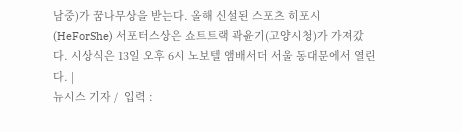남중)가 꿈나무상을 받는다. 올해 신설된 스포츠 히포시(HeForShe) 서포터스상은 쇼트트랙 곽윤기(고양시청)가 가져갔다. 시상식은 13일 오후 6시 노보텔 앰배서더 서울 동대문에서 열린다. |
뉴시스 기자 /  입력 :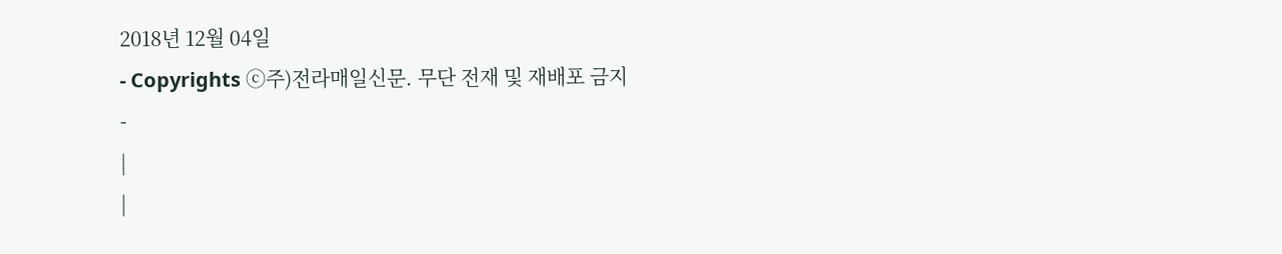2018년 12월 04일
- Copyrights ⓒ주)전라매일신문. 무단 전재 및 재배포 금지 -
|
|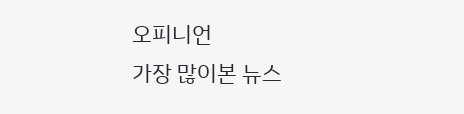오피니언
가장 많이본 뉴스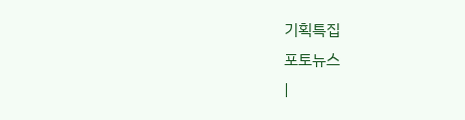기획특집
포토뉴스
|